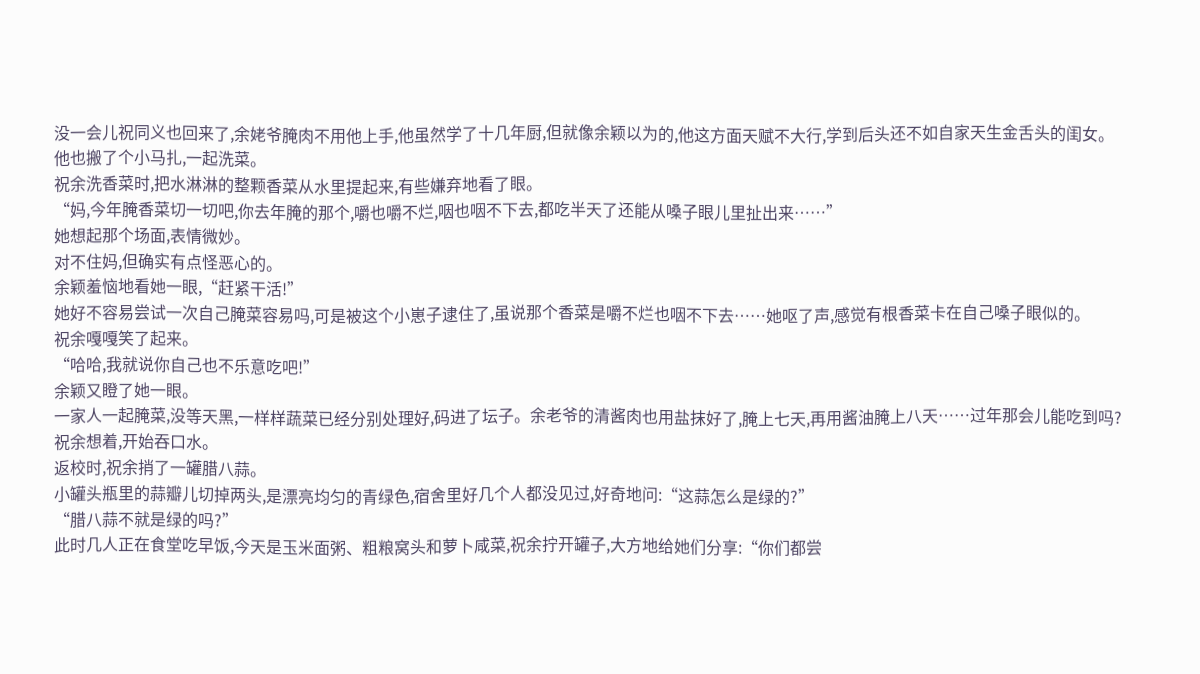没一会儿祝同义也回来了,余姥爷腌肉不用他上手,他虽然学了十几年厨,但就像余颖以为的,他这方面天赋不大行,学到后头还不如自家天生金舌头的闺女。
他也搬了个小马扎,一起洗菜。
祝余洗香菜时,把水淋淋的整颗香菜从水里提起来,有些嫌弃地看了眼。
“妈,今年腌香菜切一切吧,你去年腌的那个,嚼也嚼不烂,咽也咽不下去,都吃半天了还能从嗓子眼儿里扯出来……”
她想起那个场面,表情微妙。
对不住妈,但确实有点怪恶心的。
余颖羞恼地看她一眼,“赶紧干活!”
她好不容易尝试一次自己腌菜容易吗,可是被这个小崽子逮住了,虽说那个香菜是嚼不烂也咽不下去……她呕了声,感觉有根香菜卡在自己嗓子眼似的。
祝余嘎嘎笑了起来。
“哈哈,我就说你自己也不乐意吃吧!”
余颖又瞪了她一眼。
一家人一起腌菜,没等天黑,一样样蔬菜已经分别处理好,码进了坛子。余老爷的清酱肉也用盐抹好了,腌上七天,再用酱油腌上八天……过年那会儿能吃到吗?
祝余想着,开始吞口水。
返校时,祝余捎了一罐腊八蒜。
小罐头瓶里的蒜瓣儿切掉两头,是漂亮均匀的青绿色,宿舍里好几个人都没见过,好奇地问:“这蒜怎么是绿的?”
“腊八蒜不就是绿的吗?”
此时几人正在食堂吃早饭,今天是玉米面粥、粗粮窝头和萝卜咸菜,祝余拧开罐子,大方地给她们分享:“你们都尝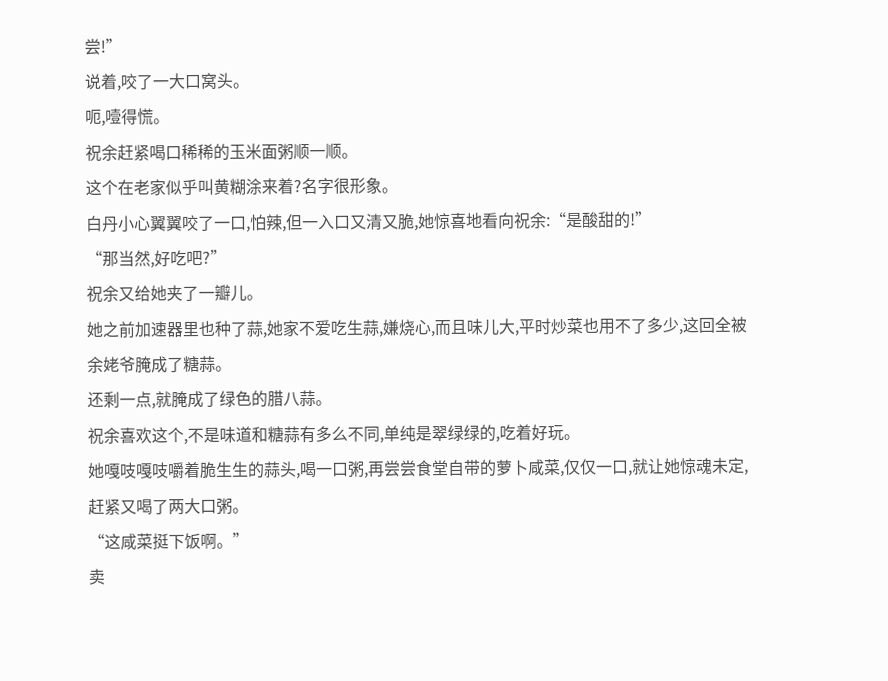尝!”
说着,咬了一大口窝头。
呃,噎得慌。
祝余赶紧喝口稀稀的玉米面粥顺一顺。
这个在老家似乎叫黄糊涂来着?名字很形象。
白丹小心翼翼咬了一口,怕辣,但一入口又清又脆,她惊喜地看向祝余:“是酸甜的!”
“那当然,好吃吧?”
祝余又给她夹了一瓣儿。
她之前加速器里也种了蒜,她家不爱吃生蒜,嫌烧心,而且味儿大,平时炒菜也用不了多少,这回全被余姥爷腌成了糖蒜。
还剩一点,就腌成了绿色的腊八蒜。
祝余喜欢这个,不是味道和糖蒜有多么不同,单纯是翠绿绿的,吃着好玩。
她嘎吱嘎吱嚼着脆生生的蒜头,喝一口粥,再尝尝食堂自带的萝卜咸菜,仅仅一口,就让她惊魂未定,赶紧又喝了两大口粥。
“这咸菜挺下饭啊。”
卖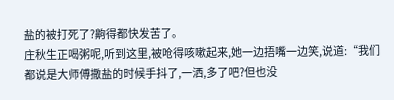盐的被打死了?齁得都快发苦了。
庄秋生正喝粥呢,听到这里,被呛得咳嗽起来,她一边捂嘴一边笑,说道:“我们都说是大师傅撒盐的时候手抖了,一洒,多了吧?但也没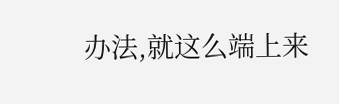办法,就这么端上来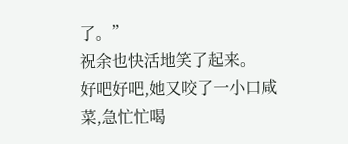了。”
祝余也快活地笑了起来。
好吧好吧,她又咬了一小口咸菜,急忙忙喝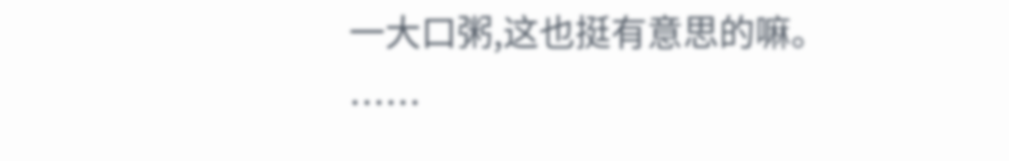一大口粥,这也挺有意思的嘛。
……